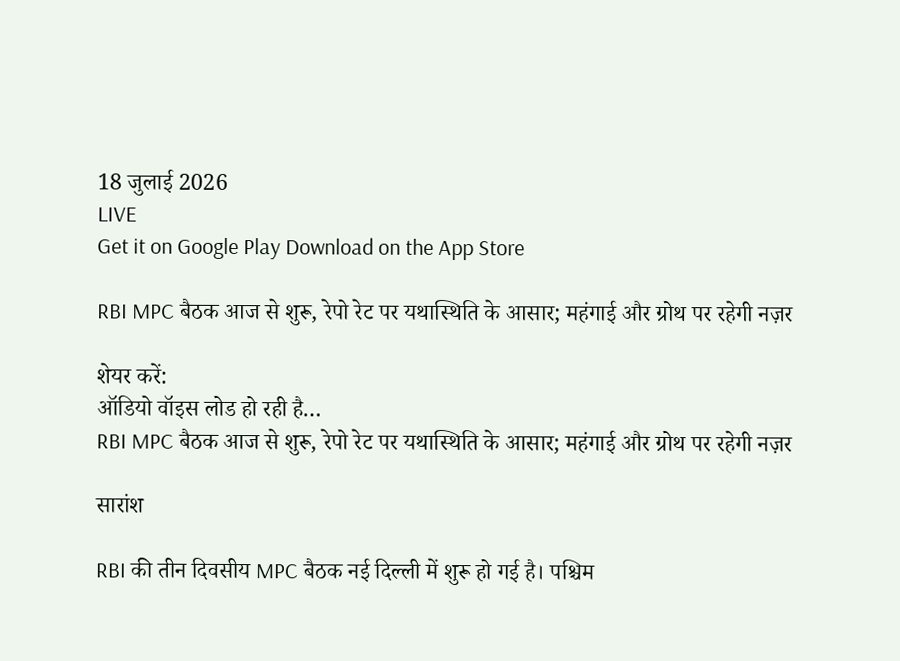18 जुलाई 2026
LIVE
Get it on Google Play Download on the App Store

RBI MPC बैठक आज से शुरू, रेपो रेट पर यथास्थिति के आसार; महंगाई और ग्रोथ पर रहेगी नज़र

शेयर करें:
ऑडियो वॉइस लोड हो रही है…
RBI MPC बैठक आज से शुरू, रेपो रेट पर यथास्थिति के आसार; महंगाई और ग्रोथ पर रहेगी नज़र

सारांश

RBI की तीन दिवसीय MPC बैठक नई दिल्ली में शुरू हो गई है। पश्चिम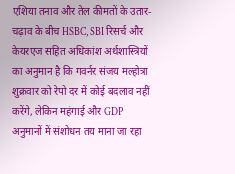एशिया तनाव और तेल कीमतों के उतार-चढ़ाव के बीच HSBC, SBI रिसर्च और केयरएज सहित अधिकांश अर्थशास्त्रियों का अनुमान है कि गवर्नर संजय मल्होत्रा शुक्रवार को रेपो दर में कोई बदलाव नहीं करेंगे, लेकिन महंगाई और GDP अनुमानों में संशोधन तय माना जा रहा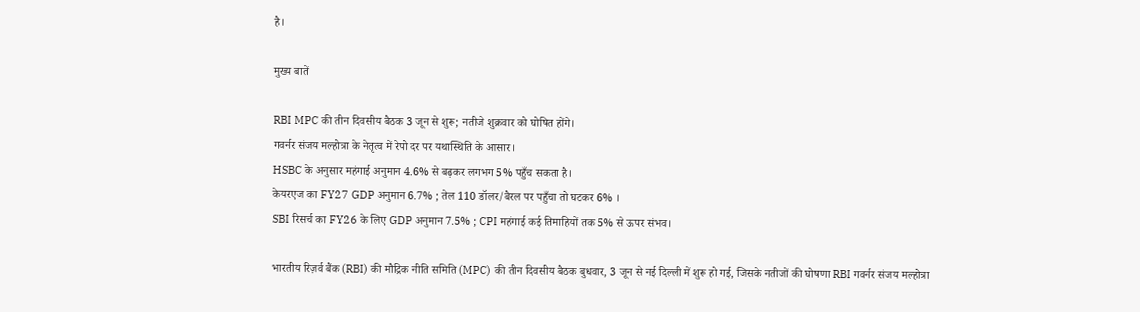है।

मुख्य बातें

RBI MPC की तीन दिवसीय बैठक 3 जून से शुरू; नतीजे शुक्रवार को घोषित होंगे।
गवर्नर संजय मल्होत्रा के नेतृत्व में रेपो दर पर यथास्थिति के आसार।
HSBC के अनुसार महंगाई अनुमान 4.6% से बढ़कर लगभग 5% पहुँच सकता है।
केयरएज का FY27 GDP अनुमान 6.7% ; तेल 110 डॉलर/बैरल पर पहुँचा तो घटकर 6% ।
SBI रिसर्च का FY26 के लिए GDP अनुमान 7.5% ; CPI महंगाई कई तिमाहियों तक 5% से ऊपर संभव।

भारतीय रिज़र्व बैंक (RBI) की मौद्रिक नीति समिति (MPC) की तीन दिवसीय बैठक बुधवार, 3 जून से नई दिल्ली में शुरू हो गई, जिसके नतीजों की घोषणा RBI गवर्नर संजय मल्होत्रा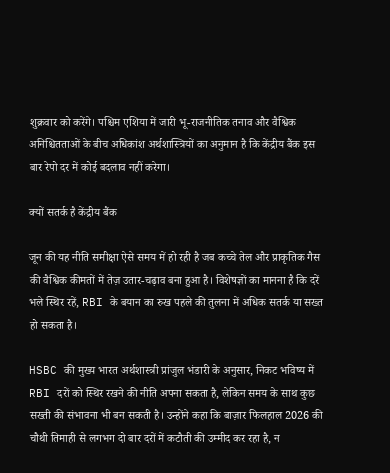शुक्रवार को करेंगे। पश्चिम एशिया में जारी भू-राजनीतिक तनाव और वैश्विक अनिश्चितताओं के बीच अधिकांश अर्थशास्त्रियों का अनुमान है कि केंद्रीय बैंक इस बार रेपो दर में कोई बदलाव नहीं करेगा।

क्यों सतर्क है केंद्रीय बैंक

जून की यह नीति समीक्षा ऐसे समय में हो रही है जब कच्चे तेल और प्राकृतिक गैस की वैश्विक कीमतों में तेज़ उतार-चढ़ाव बना हुआ है। विशेषज्ञों का मानना है कि दरें भले स्थिर रहें, RBI के बयान का रुख पहले की तुलना में अधिक सतर्क या सख्त हो सकता है।

HSBC की मुख्य भारत अर्थशास्त्री प्रांजुल भंडारी के अनुसार, निकट भविष्य में RBI दरों को स्थिर रखने की नीति अपना सकता है, लेकिन समय के साथ कुछ सख्ती की संभावना भी बन सकती है। उन्होंने कहा कि बाज़ार फिलहाल 2026 की चौथी तिमाही से लगभग दो बार दरों में कटौती की उम्मीद कर रहा है, न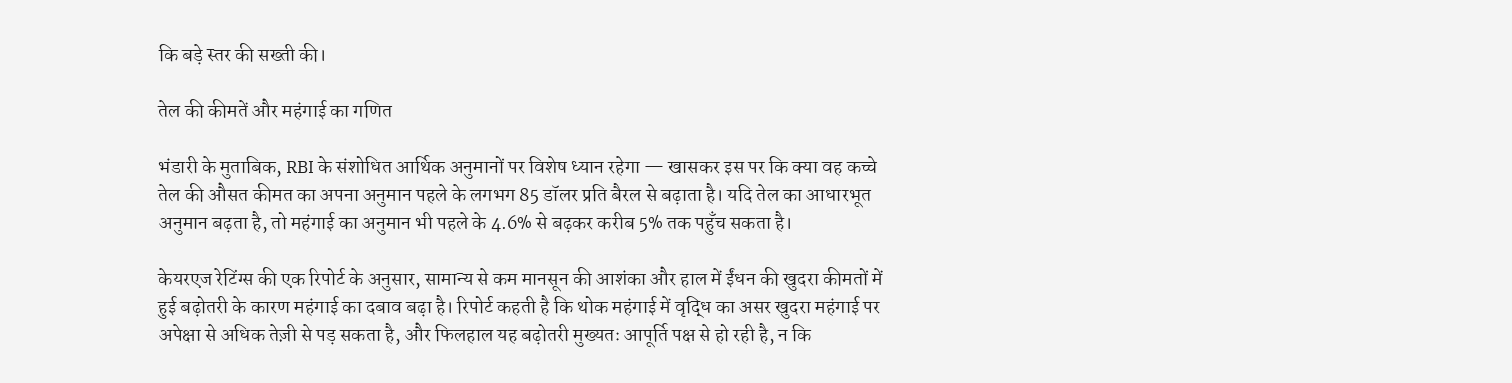कि बड़े स्तर की सख्ती की।

तेल की कीमतें और महंगाई का गणित

भंडारी के मुताबिक, RBI के संशोधित आर्थिक अनुमानों पर विशेष ध्यान रहेगा — खासकर इस पर कि क्या वह कच्चे तेल की औसत कीमत का अपना अनुमान पहले के लगभग 85 डॉलर प्रति बैरल से बढ़ाता है। यदि तेल का आधारभूत अनुमान बढ़ता है, तो महंगाई का अनुमान भी पहले के 4.6% से बढ़कर करीब 5% तक पहुँच सकता है।

केयरएज रेटिंग्स की एक रिपोर्ट के अनुसार, सामान्य से कम मानसून की आशंका और हाल में ईंधन की खुदरा कीमतों में हुई बढ़ोतरी के कारण महंगाई का दबाव बढ़ा है। रिपोर्ट कहती है कि थोक महंगाई में वृद्धि का असर खुदरा महंगाई पर अपेक्षा से अधिक तेज़ी से पड़ सकता है, और फिलहाल यह बढ़ोतरी मुख्यतः आपूर्ति पक्ष से हो रही है, न कि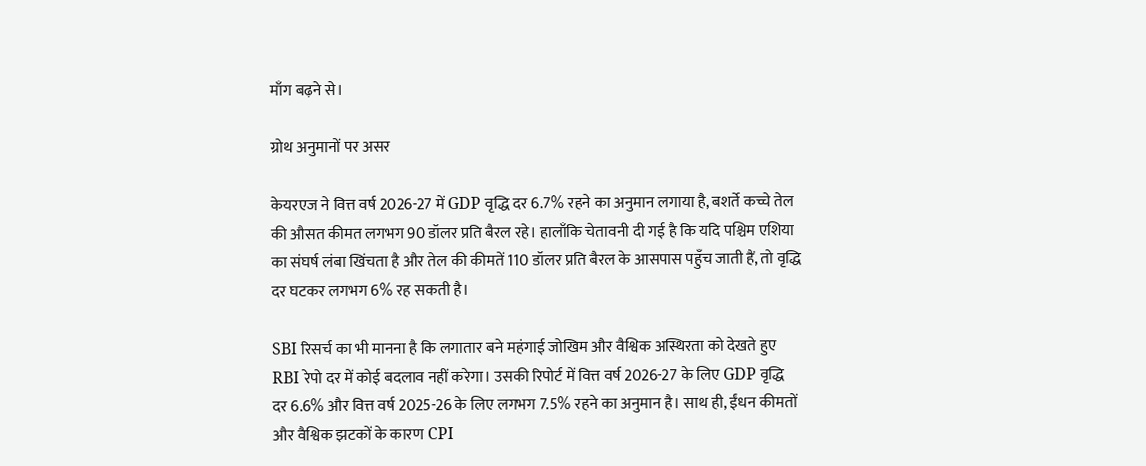माँग बढ़ने से।

ग्रोथ अनुमानों पर असर

केयरएज ने वित्त वर्ष 2026-27 में GDP वृद्धि दर 6.7% रहने का अनुमान लगाया है, बशर्ते कच्चे तेल की औसत कीमत लगभग 90 डॉलर प्रति बैरल रहे। हालाँकि चेतावनी दी गई है कि यदि पश्चिम एशिया का संघर्ष लंबा खिंचता है और तेल की कीमतें 110 डॉलर प्रति बैरल के आसपास पहुँच जाती हैं, तो वृद्धि दर घटकर लगभग 6% रह सकती है।

SBI रिसर्च का भी मानना है कि लगातार बने महंगाई जोखिम और वैश्विक अस्थिरता को देखते हुए RBI रेपो दर में कोई बदलाव नहीं करेगा। उसकी रिपोर्ट में वित्त वर्ष 2026-27 के लिए GDP वृद्धि दर 6.6% और वित्त वर्ष 2025-26 के लिए लगभग 7.5% रहने का अनुमान है। साथ ही, ईंधन कीमतों और वैश्विक झटकों के कारण CPI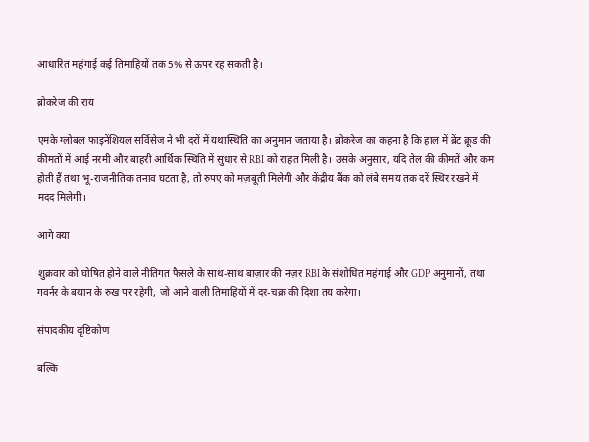आधारित महंगाई कई तिमाहियों तक 5% से ऊपर रह सकती है।

ब्रोकरेज की राय

एमके ग्लोबल फाइनेंशियल सर्विसेज ने भी दरों में यथास्थिति का अनुमान जताया है। ब्रोकरेज का कहना है कि हाल में ब्रेंट क्रूड की कीमतों में आई नरमी और बाहरी आर्थिक स्थिति में सुधार से RBI को राहत मिली है। उसके अनुसार, यदि तेल की कीमतें और कम होती हैं तथा भू-राजनीतिक तनाव घटता है, तो रुपए को मज़बूती मिलेगी और केंद्रीय बैंक को लंबे समय तक दरें स्थिर रखने में मदद मिलेगी।

आगे क्या

शुक्रवार को घोषित होने वाले नीतिगत फैसले के साथ-साथ बाज़ार की नज़र RBI के संशोधित महंगाई और GDP अनुमानों, तथा गवर्नर के बयान के रुख पर रहेगी, जो आने वाली तिमाहियों में दर-चक्र की दिशा तय करेगा।

संपादकीय दृष्टिकोण

बल्कि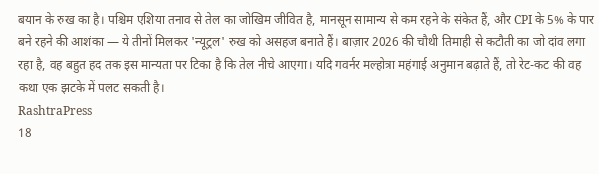बयान के रुख का है। पश्चिम एशिया तनाव से तेल का जोखिम जीवित है, मानसून सामान्य से कम रहने के संकेत हैं, और CPI के 5% के पार बने रहने की आशंका — ये तीनों मिलकर 'न्यूट्रल' रुख को असहज बनाते हैं। बाज़ार 2026 की चौथी तिमाही से कटौती का जो दांव लगा रहा है, वह बहुत हद तक इस मान्यता पर टिका है कि तेल नीचे आएगा। यदि गवर्नर मल्होत्रा महंगाई अनुमान बढ़ाते हैं, तो रेट-कट की वह कथा एक झटके में पलट सकती है।
RashtraPress
18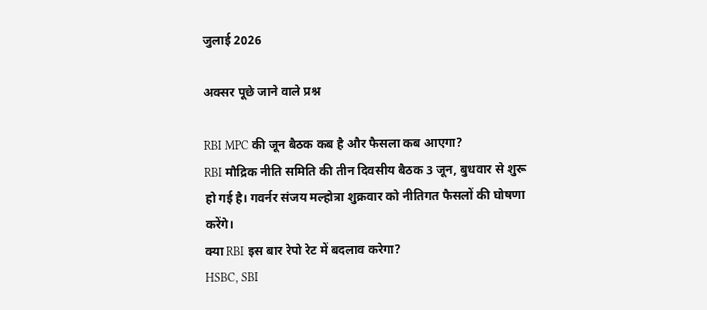जुलाई 2026

अक्सर पूछे जाने वाले प्रश्न

RBI MPC की जून बैठक कब है और फैसला कब आएगा?
RBI मौद्रिक नीति समिति की तीन दिवसीय बैठक 3 जून, बुधवार से शुरू हो गई है। गवर्नर संजय मल्होत्रा शुक्रवार को नीतिगत फैसलों की घोषणा करेंगे।
क्या RBI इस बार रेपो रेट में बदलाव करेगा?
HSBC, SBI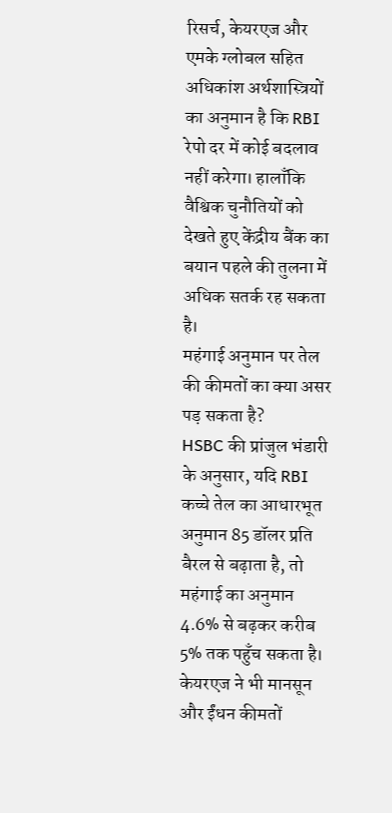रिसर्च, केयरएज और एमके ग्लोबल सहित अधिकांश अर्थशास्त्रियों का अनुमान है कि RBI रेपो दर में कोई बदलाव नहीं करेगा। हालाँकि वैश्विक चुनौतियों को देखते हुए केंद्रीय बैंक का बयान पहले की तुलना में अधिक सतर्क रह सकता है।
महंगाई अनुमान पर तेल की कीमतों का क्या असर पड़ सकता है?
HSBC की प्रांजुल भंडारी के अनुसार, यदि RBI कच्चे तेल का आधारभूत अनुमान 85 डॉलर प्रति बैरल से बढ़ाता है, तो महंगाई का अनुमान 4.6% से बढ़कर करीब 5% तक पहुँच सकता है। केयरएज ने भी मानसून और ईंधन कीमतों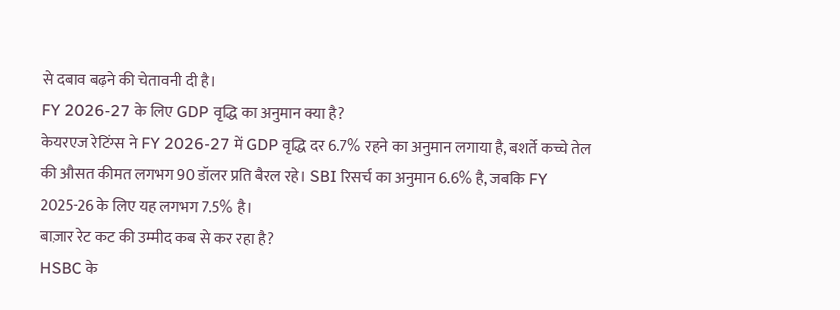से दबाव बढ़ने की चेतावनी दी है।
FY 2026-27 के लिए GDP वृद्धि का अनुमान क्या है?
केयरएज रेटिंग्स ने FY 2026-27 में GDP वृद्धि दर 6.7% रहने का अनुमान लगाया है, बशर्ते कच्चे तेल की औसत कीमत लगभग 90 डॉलर प्रति बैरल रहे। SBI रिसर्च का अनुमान 6.6% है, जबकि FY 2025-26 के लिए यह लगभग 7.5% है।
बाज़ार रेट कट की उम्मीद कब से कर रहा है?
HSBC के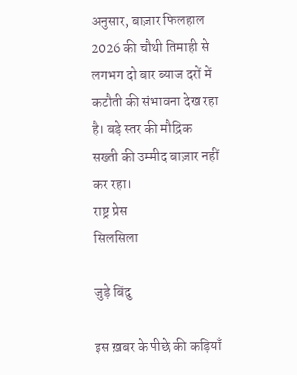अनुसार, बाज़ार फिलहाल 2026 की चौथी तिमाही से लगभग दो बार ब्याज दरों में कटौती की संभावना देख रहा है। बड़े स्तर की मौद्रिक सख्ती की उम्मीद बाज़ार नहीं कर रहा।
राष्ट्र प्रेस
सिलसिला

जुड़े बिंदु

इस ख़बर के पीछे की कड़ियाँ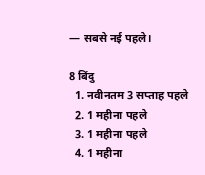— सबसे नई पहले।

8 बिंदु
  1. नवीनतम 3 सप्ताह पहले
  2. 1 महीना पहले
  3. 1 महीना पहले
  4. 1 महीना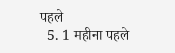पहले
  5. 1 महीना पहले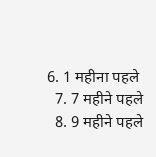6. 1 महीना पहले
  7. 7 महीने पहले
  8. 9 महीने पहले